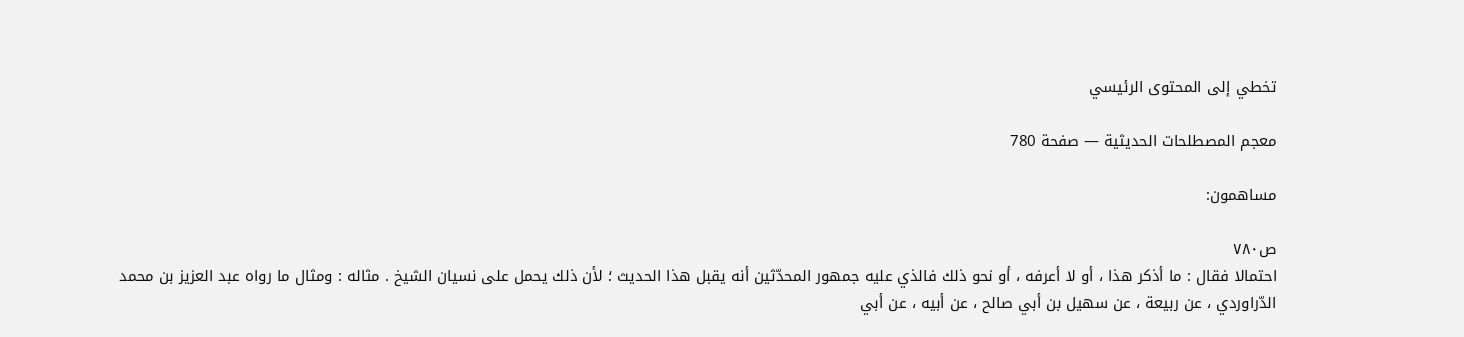تخطي إلى المحتوى الرئيسي

معجم المصطلحات الحديثية — صفحة 780

مساهمون:

ص٧٨٠
احتمالا فقال : ما أذكر هذا ، أو لا أعرفه ، أو نحو ذلك فالذي عليه جمهور المحدّثين أنه يقبل هذا الحديث ؛ لأن ذلك يحمل على نسيان الشيخ . مثاله : ومثال ما رواه عبد العزيز بن محمد الدّراوردي ، عن ربيعة ، عن سهيل بن أبي صالح ، عن أبيه ، عن أبي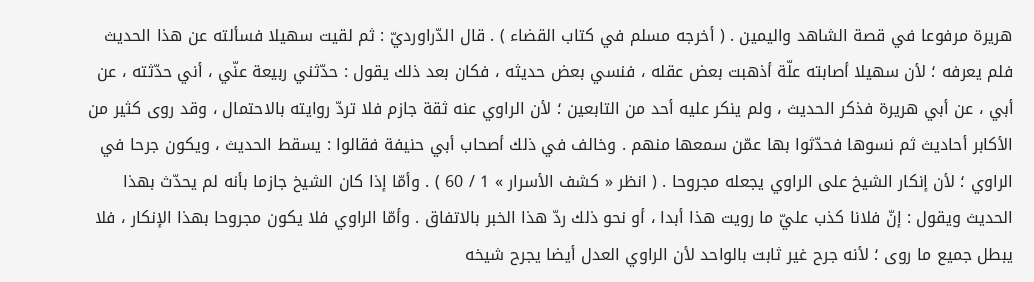هريرة مرفوعا في قصة الشاهد واليمين . ( أخرجه مسلم في كتاب القضاء ) . قال الدّراورديّ : ثم لقيت سهيلا فسألته عن هذا الحديث فلم يعرفه ؛ لأن سهيلا أصابته علّة أذهبت بعض عقله ، فنسي بعض حديثه ، فكان بعد ذلك يقول : حدّثني ربيعة عنّي ، أني حدّثته ، عن أبي ، عن أبي هريرة فذكر الحديث ، ولم ينكر عليه أحد من التابعين ؛ لأن الراوي عنه ثقة جازم فلا تردّ روايته بالاحتمال ، وقد روى كثير من الأكابر أحاديث ثم نسوها فحدّثوا بها عمّن سمعها منهم . وخالف في ذلك أصحاب أبي حنيفة فقالوا : يسقط الحديث ، ويكون جرحا في الراوي ؛ لأن إنكار الشيخ على الراوي يجعله مجروحا . ( انظر « كشف الأسرار » 1 / 60 ) . وأمّا إذا كان الشيخ جازما بأنه لم يحدّث بهذا الحديث ويقول : إنّ فلانا كذب عليّ ما رويت هذا أبدا ، أو نحو ذلك ردّ هذا الخبر بالاتفاق . وأمّا الراوي فلا يكون مجروحا بهذا الإنكار ، فلا يبطل جميع ما روى ؛ لأنه جرح غير ثابت بالواحد لأن الراوي العدل أيضا يجرح شيخه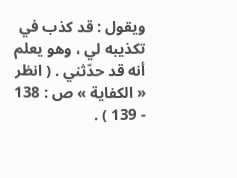ويقول : قد كذب في تكذيبه لي ، وهو يعلم أنه قد حدّثني . ( انظر « الكفاية » ص : 138 - 139 ) .